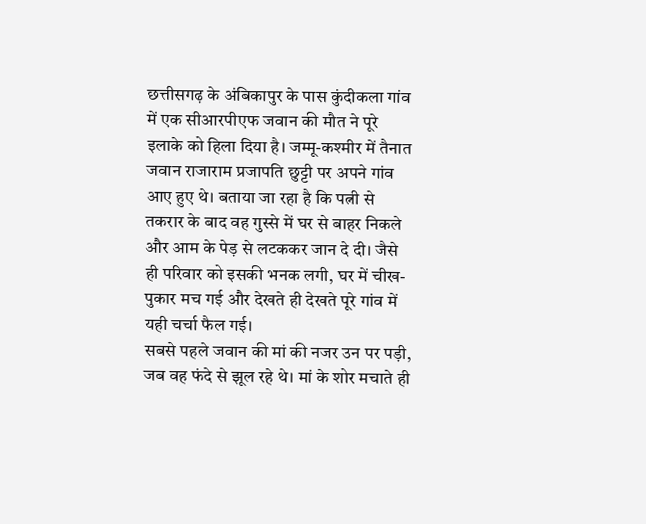छत्तीसगढ़ के अंबिकापुर के पास कुंदीकला गांव में एक सीआरपीएफ जवान की मौत ने पूरे इलाके को हिला दिया है। जम्मू-कश्मीर में तैनात जवान राजाराम प्रजापति छुट्टी पर अपने गांव आए हुए थे। बताया जा रहा है कि पत्नी से तकरार के बाद वह गुस्से में घर से बाहर निकले और आम के पेड़ से लटककर जान दे दी। जैसे ही परिवार को इसकी भनक लगी, घर में चीख-पुकार मच गई और देखते ही देखते पूरे गांव में यही चर्चा फैल गई।
सबसे पहले जवान की मां की नजर उन पर पड़ी, जब वह फंदे से झूल रहे थे। मां के शोर मचाते ही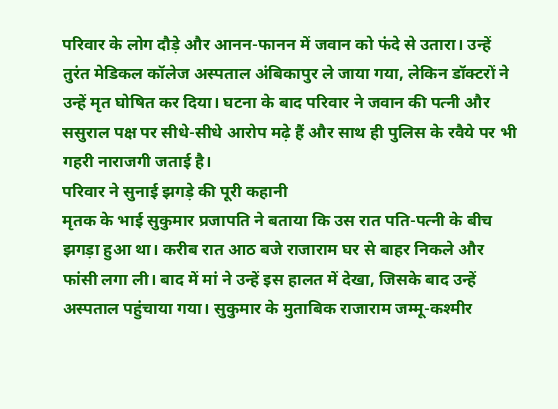परिवार के लोग दौड़े और आनन-फानन में जवान को फंदे से उतारा। उन्हें तुरंत मेडिकल कॉलेज अस्पताल अंबिकापुर ले जाया गया, लेकिन डॉक्टरों ने उन्हें मृत घोषित कर दिया। घटना के बाद परिवार ने जवान की पत्नी और ससुराल पक्ष पर सीधे-सीधे आरोप मढ़े हैं और साथ ही पुलिस के रवैये पर भी गहरी नाराजगी जताई है।
परिवार ने सुनाई झगड़े की पूरी कहानी
मृतक के भाई सुकुमार प्रजापति ने बताया कि उस रात पति-पत्नी के बीच झगड़ा हुआ था। करीब रात आठ बजे राजाराम घर से बाहर निकले और फांसी लगा ली। बाद में मां ने उन्हें इस हालत में देखा, जिसके बाद उन्हें अस्पताल पहुंचाया गया। सुकुमार के मुताबिक राजाराम जम्मू-कश्मीर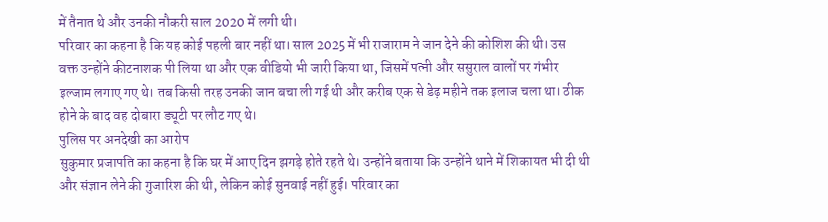में तैनात थे और उनकी नौकरी साल 2020 में लगी थी।
परिवार का कहना है कि यह कोई पहली बार नहीं था। साल 2025 में भी राजाराम ने जान देने की कोशिश की थी। उस वक्त उन्होंने कीटनाशक पी लिया था और एक वीडियो भी जारी किया था, जिसमें पत्नी और ससुराल वालों पर गंभीर इल्जाम लगाए गए थे। तब किसी तरह उनकी जान बचा ली गई थी और करीब एक से डेढ़ महीने तक इलाज चला था। ठीक होने के बाद वह दोबारा ड्यूटी पर लौट गए थे।
पुलिस पर अनदेखी का आरोप
सुकुमार प्रजापति का कहना है कि घर में आए दिन झगड़े होते रहते थे। उन्होंने बताया कि उन्होंने थाने में शिकायत भी दी थी और संज्ञान लेने की गुजारिश की थी, लेकिन कोई सुनवाई नहीं हुई। परिवार का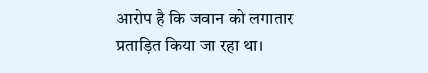आरोप है कि जवान को लगातार प्रताड़ित किया जा रहा था।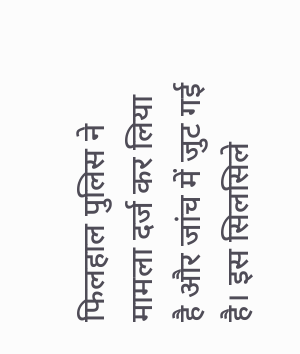फिलहाल पुलिस ने मामला दर्ज कर लिया है और जांच में जुट गई है। इस सिलसिले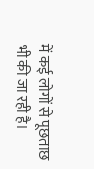में कई लोगों से पूछताछ भी की जा रही है।